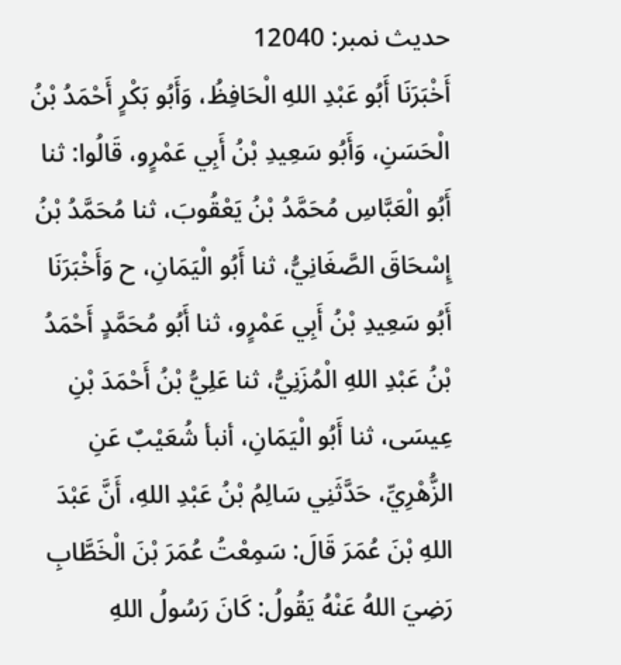حدیث نمبر: 12040
أَخْبَرَنَا أَبُو عَبْدِ اللهِ الْحَافِظُ، وَأَبُو بَكْرٍ أَحْمَدُ بْنُ الْحَسَنِ، وَأَبُو سَعِيدِ بْنُ أَبِي عَمْرٍو، قَالُوا: ثنا أَبُو الْعَبَّاسِ مُحَمَّدُ بْنُ يَعْقُوبَ، ثنا مُحَمَّدُ بْنُ إِسْحَاقَ الصَّغَانِيُّ، ثنا أَبُو الْيَمَانِ، ح وَأَخْبَرَنَا أَبُو سَعِيدِ بْنُ أَبِي عَمْرٍو، ثنا أَبُو مُحَمَّدٍ أَحْمَدُ بْنُ عَبْدِ اللهِ الْمُزَنِيُّ، ثنا عَلِيُّ بْنُ أَحْمَدَ بْنِ عِيسَى، ثنا أَبُو الْيَمَانِ، أنبأ شُعَيْبٌ عَنِ الزُّهْرِيِّ، حَدَّثَنِي سَالِمُ بْنُ عَبْدِ اللهِ، أَنَّ عَبْدَ اللهِ بْنَ عُمَرَ قَالَ: سَمِعْتُ عُمَرَ بْنَ الْخَطَّابِ رَضِيَ اللهُ عَنْهُ يَقُولُ: كَانَ رَسُولُ اللهِ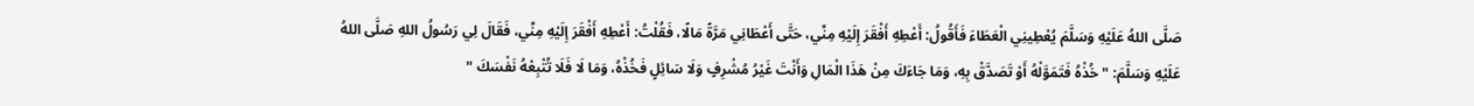صَلَّى اللهُ عَلَيْهِ وَسَلَّمَ يُعْطِينِي الْعَطَاءَ فَأَقُولُ: أَعْطِهِ أَفْقَرَ إِلَيْهِ مِنِّي، حَتَّى أَعْطَانِي مَرَّةً مَالًا، فَقُلْتُ: أَعْطِهِ أَفْقَرَ إِلَيْهِ مِنِّي، فَقَالَ لِي رَسُولُ اللهِ صَلَّى اللهُ عَلَيْهِ وَسَلَّمَ: " خُذْهُ فَتَمَوَّلْهُ أَوْ تَصَدَّقْ بِهِ، وَمَا جَاءَكَ مِنْ هَذَا الْمَالِ وَأَنْتَ غَيْرُ مُشْرِفٍ وَلَا سَائِلٍ فَخُذْهُ، وَمَا لَا فَلَا تُتْبِعْهُ نَفْسَكَ "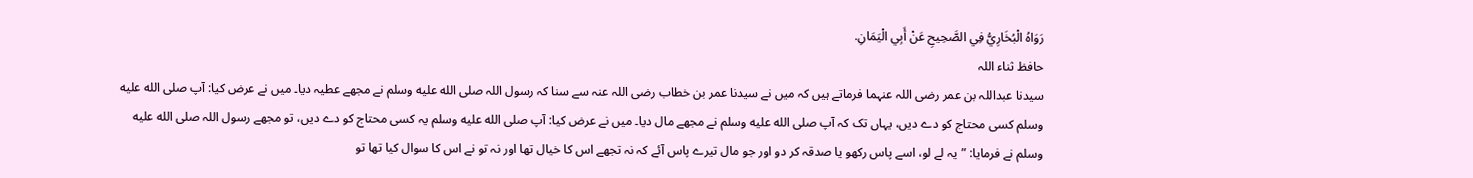رَوَاهُ الْبُخَارِيُّ فِي الصَّحِيحِ عَنْ أَبِي الْيَمَانِ.
حافظ ثناء اللہ
سیدنا عبداللہ بن عمر رضی اللہ عنہما فرماتے ہیں کہ میں نے سیدنا عمر بن خطاب رضی اللہ عنہ سے سنا کہ رسول اللہ صلى الله عليه وسلم نے مجھے عطیہ دیا۔ میں نے عرض کیا: آپ صلى الله عليه وسلم کسی محتاج کو دے دیں، یہاں تک کہ آپ صلى الله عليه وسلم نے مجھے مال دیا۔ میں نے عرض کیا: آپ صلى الله عليه وسلم یہ کسی محتاج کو دے دیں، تو مجھے رسول اللہ صلى الله عليه وسلم نے فرمایا: ”یہ لے لو، اسے پاس رکھو یا صدقہ کر دو اور جو مال تیرے پاس آئے کہ نہ تجھے اس کا خیال تھا اور نہ تو نے اس کا سوال کیا تھا تو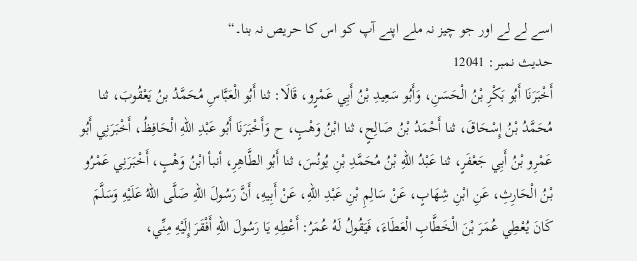اسے لے لے اور جو چیز نہ ملے اپنے آپ کو اس کا حریص نہ بنا۔“
حدیث نمبر: 12041
أَخْبَرَنَا أَبُو بَكْرِ بْنُ الْحَسَنِ، وَأَبُو سَعِيدِ بْنُ أَبِي عَمْرٍو، قَالَا: ثنا أَبُو الْعَبَّاسِ مُحَمَّدُ بنُ يَعْقُوبَ، ثنا مُحَمَّدُ بْنُ إِسْحَاقَ، ثنا أَحْمَدُ بْنُ صَالِحٍ، ثنا ابْنُ وَهْبٍ، ح وَأَخْبَرَنَا أَبُو عَبْدِ اللهِ الْحَافِظُ، أَخْبَرَنِي أَبُو عَمْرِو بْنُ أَبِي جَعْفَرٍ، ثنا عَبْدُ اللهِ بْنُ مُحَمَّدِ بْنِ يُونُسَ، ثنا أَبُو الطَّاهِرِ، أنبأ ابْنُ وَهْبٍ، أَخْبَرَنِي عَمْرُو بْنُ الْحَارِثِ، عَنِ ابْنِ شِهَابٍ، عَنْ سَالِمِ بْنِ عَبْدِ اللهِ، عَنْ أَبِيهِ، أَنَّ رَسُولَ اللهِ صَلَّى اللهُ عَلَيْهِ وَسَلَّمَ كَانَ يُعْطِي عُمَرَ بْنَ الْخَطَّابِ الْعَطَاءَ، فَيَقُولُ لَهُ عُمَرُ: أَعْطِهِ يَا رَسُولَ اللهِ أَفْقَرَ إِلَيْهِ مِنِّي،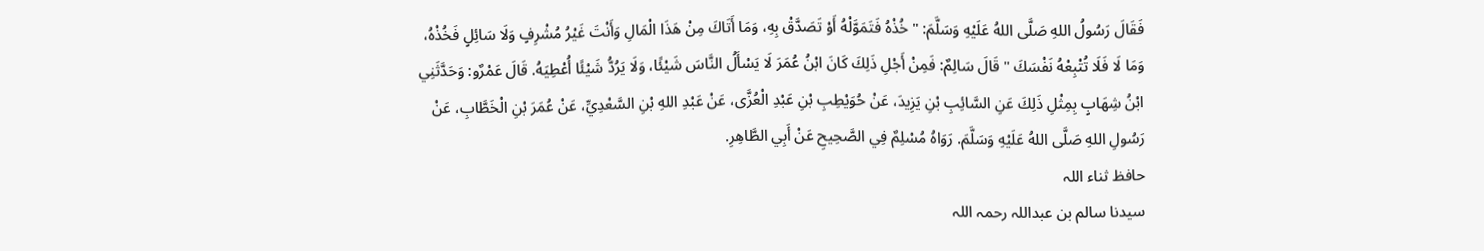فَقَالَ رَسُولُ اللهِ صَلَّى اللهُ عَلَيْهِ وَسَلَّمَ: " خُذْهُ فَتَمَوَّلْهُ أَوْ تَصَدَّقْ بِهِ، وَمَا أَتَاكَ مِنْ هَذَا الْمَالِ وَأَنْتَ غَيْرُ مُشْرِفٍ وَلَا سَائِلٍ فَخُذْهُ، وَمَا لَا فَلَا تُتْبِعْهُ نَفْسَكَ " قَالَ سَالِمٌ: فَمِنْ أَجْلِ ذَلِكَ كَانَ ابْنُ عُمَرَ لَا يَسْأَلُ النَّاسَ شَيْئًا، وَلَا يَرُدُّ شَيْئًا أُعْطِيَهُ. قَالَ عَمْرٌو: وَحَدَّثَنِي ابْنُ شِهَابٍ بِمِثْلِ ذَلِكَ عَنِ السَّائِبِ بْنِ يَزِيدَ، عَنْ حُوَيْطِبِ بْنِ عَبْدِ الْعُزَّى، عَنْ عَبْدِ اللهِ بْنِ السَّعْدِيِّ، عَنْ عُمَرَ بْنِ الْخَطَّابِ، عَنْ رَسُولِ اللهِ صَلَّى اللهُ عَلَيْهِ وَسَلَّمَ. رَوَاهُ مُسْلِمٌ فِي الصَّحِيحِ عَنْ أَبِي الطَّاهِرِ.
حافظ ثناء اللہ
سیدنا سالم بن عبداللہ رحمہ اللہ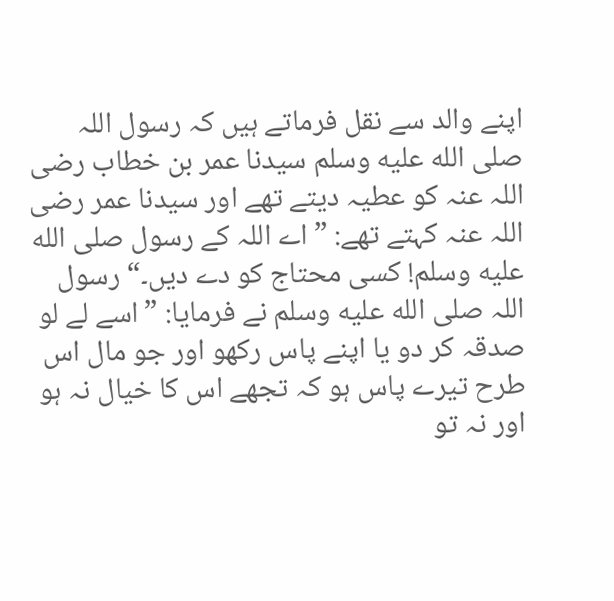اپنے والد سے نقل فرماتے ہیں کہ رسول اللہ صلى الله عليه وسلم سیدنا عمر بن خطاب رضی اللہ عنہ کو عطیہ دیتے تھے اور سیدنا عمر رضی اللہ عنہ کہتے تھے: ”اے اللہ کے رسول صلى الله عليه وسلم! کسی محتاج کو دے دیں۔“ رسول اللہ صلى الله عليه وسلم نے فرمایا: ”اسے لے لو صدقہ کر دو یا اپنے پاس رکھو اور جو مال اس طرح تیرے پاس ہو کہ تجھے اس کا خیال نہ ہو اور نہ تو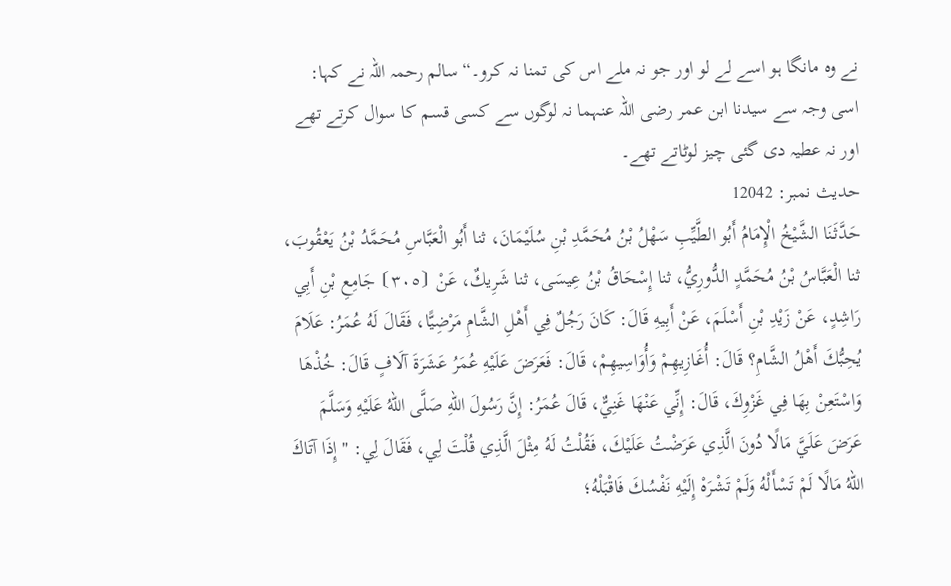نے وہ مانگا ہو اسے لے لو اور جو نہ ملے اس کی تمنا نہ کرو۔“ سالم رحمہ اللہ نے کہا: اسی وجہ سے سیدنا ابن عمر رضی اللہ عنہما نہ لوگوں سے کسی قسم کا سوال کرتے تھے اور نہ عطیہ دی گئی چیز لوٹاتے تھے۔
حدیث نمبر: 12042
حَدَّثَنَا الشَّيْخُ الْإِمَامُ أَبُو الطَّيِّبِ سَهْلُ بْنُ مُحَمَّدِ بْنِ سُلَيْمَانَ، ثنا أَبُو الْعَبَّاسِ مُحَمَّدُ بْنُ يَعْقُوبَ، ثنا الْعَبَّاسُ بْنُ مُحَمَّدٍ الدُّورِيُّ، ثنا إِسْحَاقُ بْنُ عِيسَى، ثنا شَرِيكٌ، عَنْ ⦗٣٠٥⦘ جَامِعِ بْنِ أَبِي رَاشِدٍ، عَنْ زَيْدِ بْنِ أَسْلَمَ، عَنْ أَبِيهِ قَالَ: كَانَ رَجُلٌ فِي أَهْلِ الشَّامِ مَرْضِيًّا، فَقَالَ لَهُ عُمَرُ: عَلَامَ يُحِبُّكَ أَهْلُ الشَّامِ؟ قَالَ: أُغَازِيهِمْ وَأُوَاسِيهِمْ، قَالَ: فَعَرَضَ عَلَيْهِ عُمَرُ عَشَرَةَ آلَافٍ قَالَ: خُذْهَا وَاسْتَعِنْ بِهَا فِي غَزْوِكَ، قَالَ: إِنِّي عَنْهَا غَنِيٌّ، قَالَ عُمَرُ: إِنَّ رَسُولَ اللهِ صَلَّى اللهُ عَلَيْهِ وَسَلَّمَ عَرَضَ عَلَيَّ مَالًا دُونَ الَّذِي عَرَضْتُ عَلَيْكَ، فَقُلْتُ لَهُ مِثْلَ الَّذِي قُلْتَ لِي، فَقَالَ لِي: " إِذَا آتَاكَ اللهُ مَالًا لَمْ تَسْأَلْهُ وَلَمْ تَشْرَهْ إِلَيْهِ نَفْسُكَ فَاقْبَلْهُ؛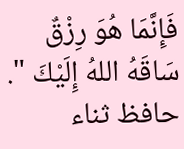فَإِنَّمَا هُوَ رِزْقٌ سَاقَهُ اللهُ إِلَيْكَ ".
حافظ ثناء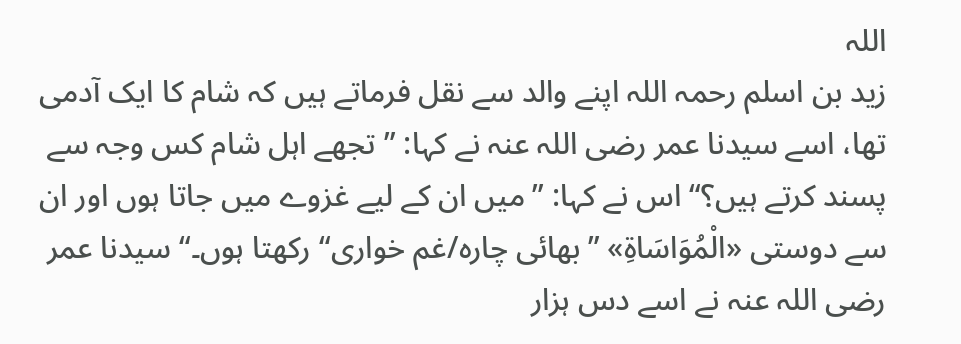اللہ
زید بن اسلم رحمہ اللہ اپنے والد سے نقل فرماتے ہیں کہ شام کا ایک آدمی تھا، اسے سیدنا عمر رضی اللہ عنہ نے کہا: ”تجھے اہل شام کس وجہ سے پسند کرتے ہیں؟“ اس نے کہا: ”میں ان کے لیے غزوے میں جاتا ہوں اور ان سے دوستی «الْمُوَاسَاةِ» ”بھائی چارہ/غم خواری“ رکھتا ہوں۔“ سیدنا عمر رضی اللہ عنہ نے اسے دس ہزار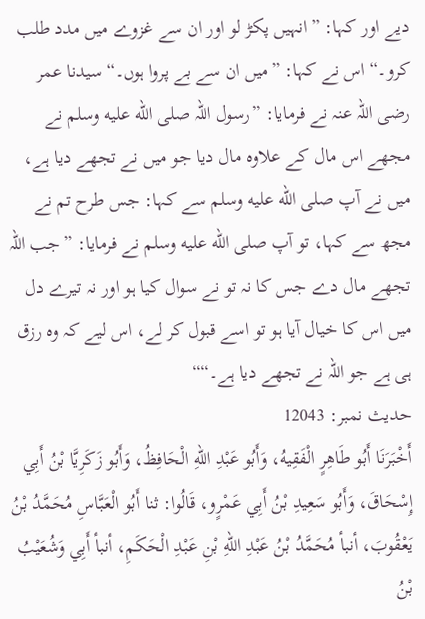دیے اور کہا: ”انہیں پکڑ لو اور ان سے غزوے میں مدد طلب کرو۔“ اس نے کہا: ”میں ان سے بے پروا ہوں۔“ سیدنا عمر رضی اللہ عنہ نے فرمایا: ”رسول اللہ صلى الله عليه وسلم نے مجھے اس مال کے علاوہ مال دیا جو میں نے تجھے دیا ہے، میں نے آپ صلى الله عليه وسلم سے کہا: جس طرح تم نے مجھ سے کہا، تو آپ صلى الله عليه وسلم نے فرمایا: ”جب اللہ تجھے مال دے جس کا نہ تو نے سوال کیا ہو اور نہ تیرے دل میں اس کا خیال آیا ہو تو اسے قبول کر لے، اس لیے کہ وہ رزق ہی ہے جو اللہ نے تجھے دیا ہے۔““
حدیث نمبر: 12043
أَخْبَرَنَا أَبُو طَاهِرٍ الْفَقِيهُ، وَأَبُو عَبْدِ اللهِ الْحَافِظُ، وَأَبُو زَكَرِيَّا بْنُ أَبِي إِسْحَاقَ، وَأَبُو سَعِيدِ بْنُ أَبِي عَمْرٍو، قَالُوا: ثنا أَبُو الْعَبَّاسِ مُحَمَّدُ بْنُ يَعْقُوبَ، أنبأ مُحَمَّدُ بْنُ عَبْدِ اللهِ بْنِ عَبْدِ الْحَكَمِ، أنبأ أَبِي وَشُعَيْبُ بْنُ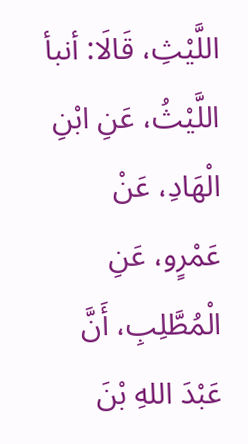اللَّيْثِ، قَالَا: أنبأ اللَّيْثُ، عَنِ ابْنِ الْهَادِ، عَنْ عَمْرٍو، عَنِ الْمُطَّلِبِ، أَنَّ عَبْدَ اللهِ بْنَ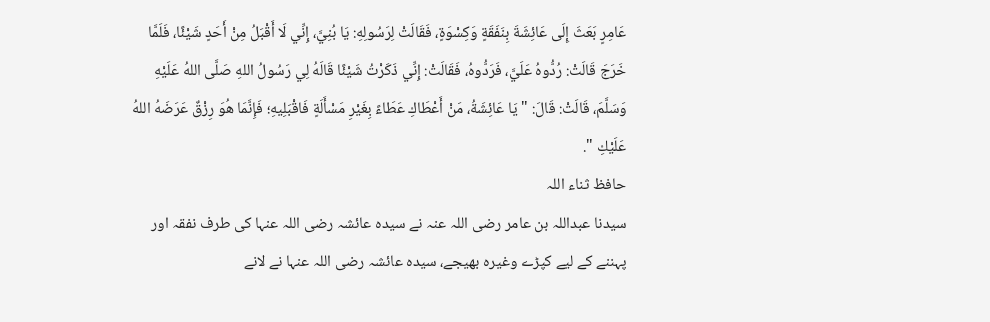عَامِرٍ بَعَثَ إِلَى عَائِشَةَ بِنَفَقَةٍ وَكِسْوَةٍ، فَقَالَتْ لِرَسُولِهِ: يَا بُنِيَّ، إِنِّي لَا أَقْبَلُ مِنْ أَحَدٍ شَيْئًا، فَلَمَّا خَرَجَ قَالَتْ: رُدُّوهُ عَلَيَّ، فَرَدُّوهُ، فَقَالَتْ: إِنِّي ذَكَرْتُ شَيْئًا قَالَهُ لِي رَسُولُ اللهِ صَلَّى اللهُ عَلَيْهِ وَسَلَّمَ، قَالَتْ: قَالَ: " يَا عَائِشَةُ، مَنْ أَعْطَاكِ عَطَاءً بِغَيْرِ مَسْأَلَةٍ فَاقْبَلِيهِ؛ فَإِنَّمَا هُوَ رِزْقٌ عَرَضَهُ اللهُ عَلَيْكِ ".
حافظ ثناء اللہ
سیدنا عبداللہ بن عامر رضی اللہ عنہ نے سیدہ عائشہ رضی اللہ عنہا کی طرف نفقہ اور پہننے کے لیے کپڑے وغیرہ بھیجے، سیدہ عائشہ رضی اللہ عنہا نے لانے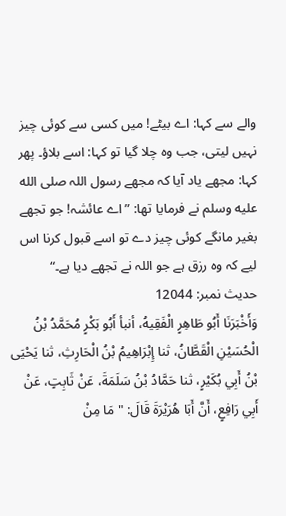والے سے کہا: اے بیٹے! میں کسی سے کوئی چیز نہیں لیتی، جب وہ چلا گیا تو کہا: اسے بلاؤ۔ پھر کہا: مجھے یاد آیا کہ مجھے رسول اللہ صلى الله عليه وسلم نے فرمایا تھا: ”اے عائشہ! جو تجھے بغیر مانگے کوئی چیز دے تو اسے قبول کرنا اس لیے کہ وہ رزق ہے جو اللہ نے تجھے دیا ہے۔“
حدیث نمبر: 12044
وَأَخْبَرَنَا أَبُو طَاهِرٍ الْفَقِيهُ، أنبأ أَبُو بَكْرٍ مُحَمَّدُ بْنُ الْحُسَيْنِ الْقَطَّانُ، ثنا إِبْرَاهِيمُ بْنُ الْحَارِثِ، ثنا يَحْيَى بْنُ أَبِي بُكَيْرٍ، ثنا حَمَّادُ بْنُ سَلَمَةَ، عَنْ ثَابِتٍ، عَنْ أَبِي رَافِعٍ، أَنَّ أَبَا هُرَيْرَةَ قَالَ: " مَا مِنْ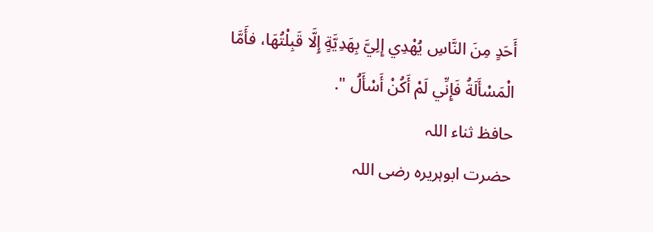أَحَدٍ مِنَ النَّاسِ يُهْدِي إِلِيَّ بِهَدِيَّةٍ إِلَّا قَبِلْتُهَا، فأَمَّا الْمَسْأَلَةُ فَإِنِّي لَمْ أَكُنْ أَسْأَلُ ".
حافظ ثناء اللہ
حضرت ابوہریرہ رضی اللہ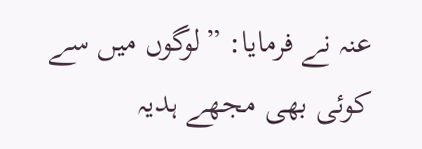عنہ نے فرمایا: ”لوگوں میں سے کوئی بھی مجھے ہدیہ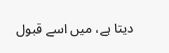دیتا ہے، میں اسے قبول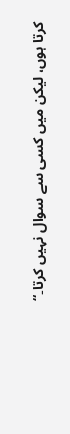کرتا ہوں، لیکن میں کسی سے سوال نہیں کرتا۔“